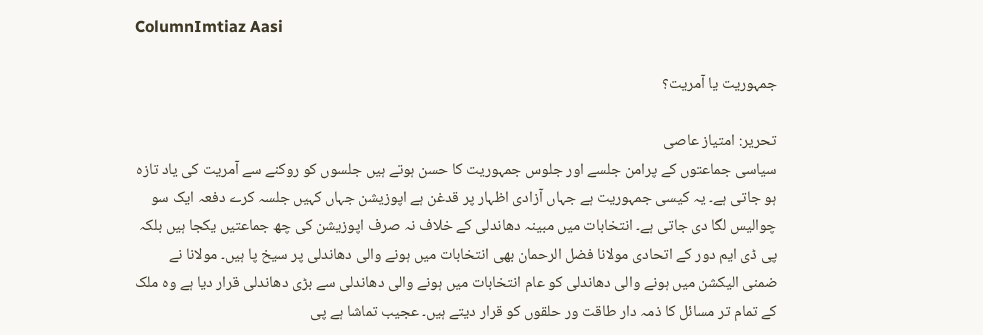ColumnImtiaz Aasi

جمہوریت یا آمریت؟

تحریر: امتیاز عاصی
سیاسی جماعتوں کے پرامن جلسے اور جلوس جمہوریت کا حسن ہوتے ہیں جلسوں کو روکنے سے آمریت کی یاد تازہ ہو جاتی ہے۔ یہ کیسی جمہوریت ہے جہاں آزادی اظہار پر قدغن ہے اپوزیشن جہاں کہیں جلسہ کرے دفعہ ایک سو چوالیس لگا دی جاتی ہے۔ انتخابات میں مبینہ دھاندلی کے خلاف نہ صرف اپوزیشن کی چھ جماعتیں یکجا ہیں بلکہ پی ڈی ایم دور کے اتحادی مولانا فضل الرحمان بھی انتخابات میں ہونے والی دھاندلی پر سیخ پا ہیں۔ مولانا نے ضمنی الیکشن میں ہونے والی دھاندلی کو عام انتخابات میں ہونے والی دھاندلی سے بڑی دھاندلی قرار دیا ہے وہ ملک کے تمام تر مسائل کا ذمہ دار طاقت ور حلقوں کو قرار دیتے ہیں۔ عجیب تماشا ہے پی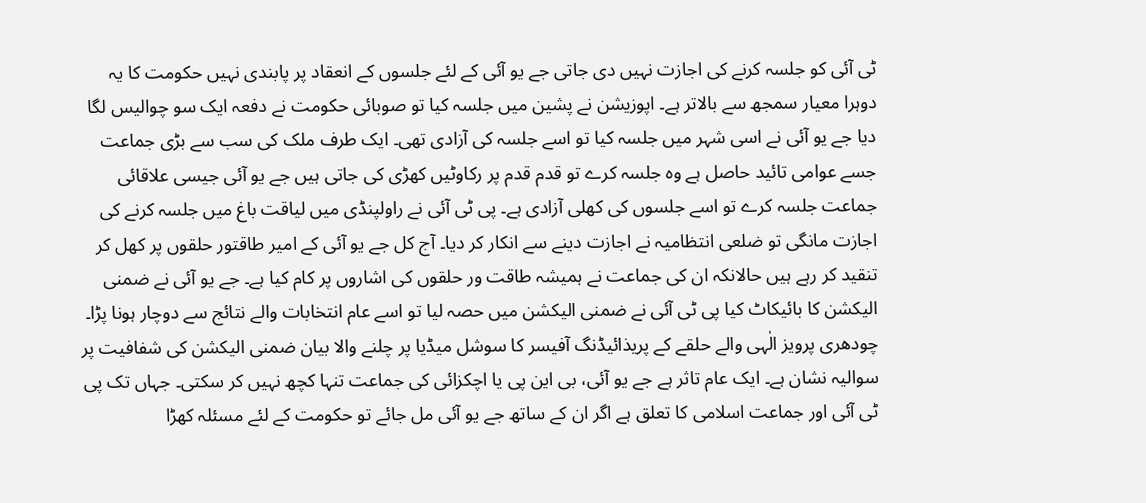ٹی آئی کو جلسہ کرنے کی اجازت نہیں دی جاتی جے یو آئی کے لئے جلسوں کے انعقاد پر پابندی نہیں حکومت کا یہ دوہرا معیار سمجھ سے بالاتر ہے۔ اپوزیشن نے پشین میں جلسہ کیا تو صوبائی حکومت نے دفعہ ایک سو چوالیس لگا دیا جے یو آئی نے اسی شہر میں جلسہ کیا تو اسے جلسہ کی آزادی تھی۔ ایک طرف ملک کی سب سے بڑی جماعت جسے عوامی تائید حاصل ہے وہ جلسہ کرے تو قدم قدم پر رکاوٹیں کھڑی کی جاتی ہیں جے یو آئی جیسی علاقائی جماعت جلسہ کرے تو اسے جلسوں کی کھلی آزادی ہے۔ پی ٹی آئی نے راولپنڈی میں لیاقت باغ میں جلسہ کرنے کی اجازت مانگی تو ضلعی انتظامیہ نے اجازت دینے سے انکار کر دیا۔ آج کل جے یو آئی کے امیر طاقتور حلقوں پر کھل کر تنقید کر رہے ہیں حالانکہ ان کی جماعت نے ہمیشہ طاقت ور حلقوں کی اشاروں پر کام کیا ہے۔ جے یو آئی نے ضمنی الیکشن کا بائیکاٹ کیا پی ٹی آئی نے ضمنی الیکشن میں حصہ لیا تو اسے عام انتخابات والے نتائج سے دوچار ہونا پڑا۔ چودھری پرویز الٰہی والے حلقے کے پریذائیڈنگ آفیسر کا سوشل میڈیا پر چلنے والا بیان ضمنی الیکشن کی شفافیت پر سوالیہ نشان ہے۔ ایک عام تاثر ہے جے یو آئی، بی این پی یا اچکزائی کی جماعت تنہا کچھ نہیں کر سکتی۔ جہاں تک پی ٹی آئی اور جماعت اسلامی کا تعلق ہے اگر ان کے ساتھ جے یو آئی مل جائے تو حکومت کے لئے مسئلہ کھڑا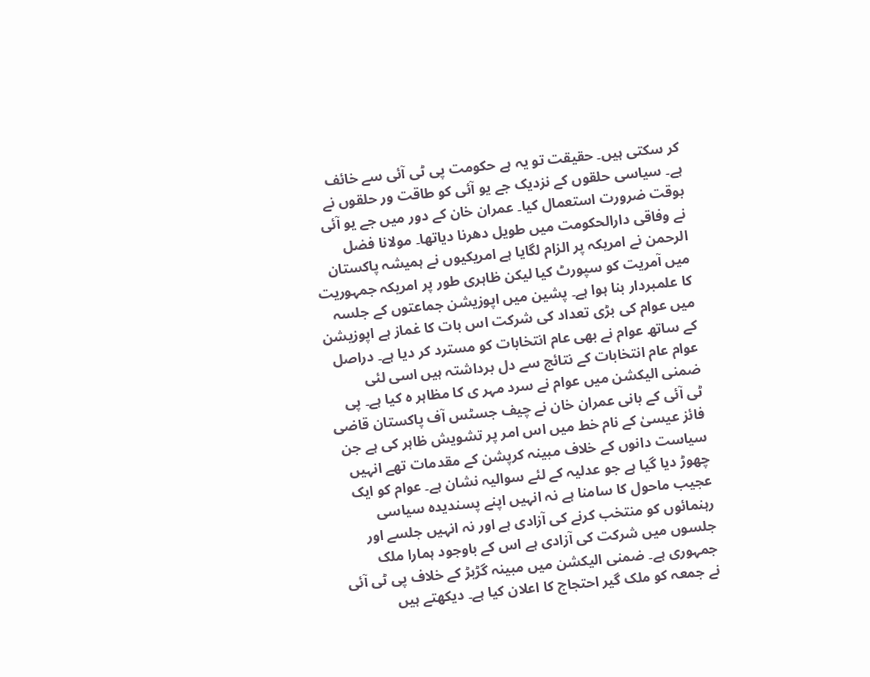کر سکتی ہیں۔ حقیقت تو یہ ہے حکومت پی ٹی آئی سے خائف ہے۔ سیاسی حلقوں کے نزدیک جے یو آئی کو طاقت ور حلقوں نے بوقت ضرورت استعمال کیا۔ عمران خان کے دور میں جے یو آئی نے وفاقی دارالحکومت میں طویل دھرنا دیاتھا۔ مولانا فضل الرحمن نے امریکہ پر الزام لگایا ہے امریکیوں نے ہمیشہ پاکستان میں آمریت کو سپورٹ کیا لیکن ظاہری طور پر امریکہ جمہوریت کا علمبردار بنا ہوا ہے۔ پشین میں اپوزیشن جماعتوں کے جلسہ میں عوام کی بڑی تعداد کی شرکت اس بات کا غماز ہے اپوزیشن کے ساتھ عوام نے بھی عام انتخابات کو مسترد کر دیا ہے۔ دراصل عوام عام انتخابات کے نتائج سے دل برداشتہ ہیں اسی لئی ضمنی الیکشن میں عوام نے سرد مہر ی کا مظاہر ہ کیا ہے۔ پی ٹی آئی کے بانی عمران خان نے چیف جسٹس آف پاکستان قاضی فائز عیسیٰ کے نام خط میں اس امر پر تشویش ظاہر کی ہے جن سیاست دانوں کے خلاف مبینہ کرپشن کے مقدمات تھے انہیں چھوڑ دیا گیا ہے جو عدلیہ کے لئے سوالیہ نشان ہے۔ عوام کو ایک عجیب ماحول کا سامنا ہے نہ انہیں اپنے پسندیدہ سیاسی رہنمائوں کو منتخب کرنے کی آزادی ہے اور نہ انہیں جلسے اور جلسوں میں شرکت کی آزادی ہے اس کے باوجود ہمارا ملک جمہوری ہے۔ ضمنی الیکشن میں مبینہ گڑبڑ کے خلاف پی ٹی آئی نے جمعہ کو ملک گیر احتجاج کا اعلان کیا ہے۔ دیکھتے ہیں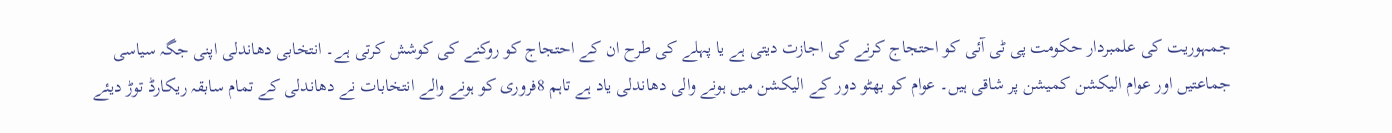جمہوریت کی علمبردار حکومت پی ٹی آئی کو احتجاج کرنے کی اجازت دیتی ہے یا پہلے کی طرح ان کے احتجاج کو روکنے کی کوشش کرتی ہے۔ انتخابی دھاندلی اپنی جگہ سیاسی جماعتیں اور عوام الیکشن کمیشن پر شاقی ہیں۔ عوام کو بھٹو دور کے الیکشن میں ہونے والی دھاندلی یاد ہے تاہم 8فروری کو ہونے والے انتخابات نے دھاندلی کے تمام سابقہ ریکارڈ توڑ دیئے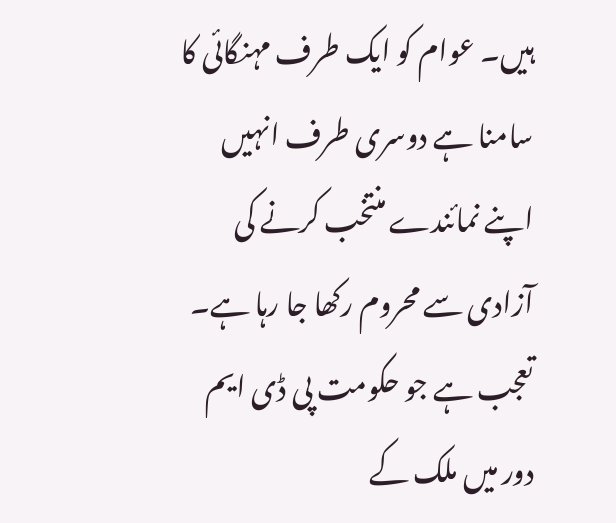ہیں۔ عوام کو ایک طرف مہنگائی کا سامنا ہے دوسری طرف انہیں اپنے نمائندے منتخب کرنے کی آزادی سے محروم رکھا جا رہا ہے۔ تعجب ہے جو حکومت پی ڈی ایم دور میں ملک کے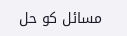مسائل کو حل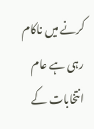کرنے میں ناکام رہی ہے عام انتخابات کے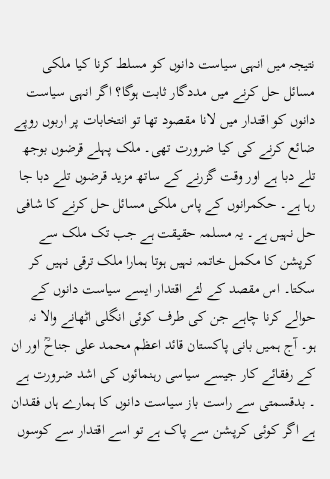نتیجہ میں انہی سیاست دانوں کو مسلط کرنا کیا ملکی مسائل حل کرنے میں مددگار ثابت ہوگا؟ اگر انہی سیاست دانوں کو اقتدار میں لانا مقصود تھا تو انتخابات پر اربوں روپے ضائع کرنے کی کیا ضرورت تھی۔ ملک پہلے قرضوں بوجھ تلے دبا ہے اور وقت گزرنے کے ساتھ مزید قرضوں تلے دبا جا رہا ہے۔ حکمرانوں کے پاس ملکی مسائل حل کرنے کا شافی حل نہیں ہے۔ یہ مسلمہ حقیقت ہے جب تک ملک سے کرپشن کا مکمل خاتمہ نہیں ہوتا ہمارا ملک ترقی نہیں کر سکتا۔ اس مقصد کے لئے اقتدار ایسے سیاست دانوں کے حوالے کرنا چاہے جن کی طرف کوئی انگلی اٹھانے والا نہ ہو۔ آج ہمیں بانی پاکستان قائد اعظم محمد علی جناحؒ اور ان کے رفقائے کار جیسے سیاسی رہنمائوں کی اشد ضرورت ہے ۔ بدقسمتی سے راست باز سیاست دانوں کا ہمارے ہاں فقدان ہے اگر کوئی کرپشن سے پاک ہے تو اسے اقتدار سے کوسوں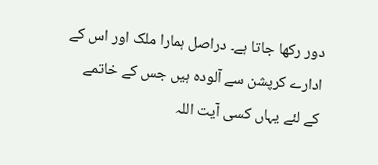دور رکھا جاتا ہے۔ دراصل ہمارا ملک اور اس کے ادارے کرپشن سے آلودہ ہیں جس کے خاتمے کے لئے یہاں کسی آیت اللہ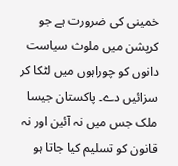خمینی کی ضرورت ہے جو کرپشن میں ملوث سیاست دانوں کو چوراہوں میں لٹکا کر سزائیں دے۔ پاکستان جیسا ملک جس میں نہ آئین اور نہ قانون کو تسلیم کیا جاتا ہو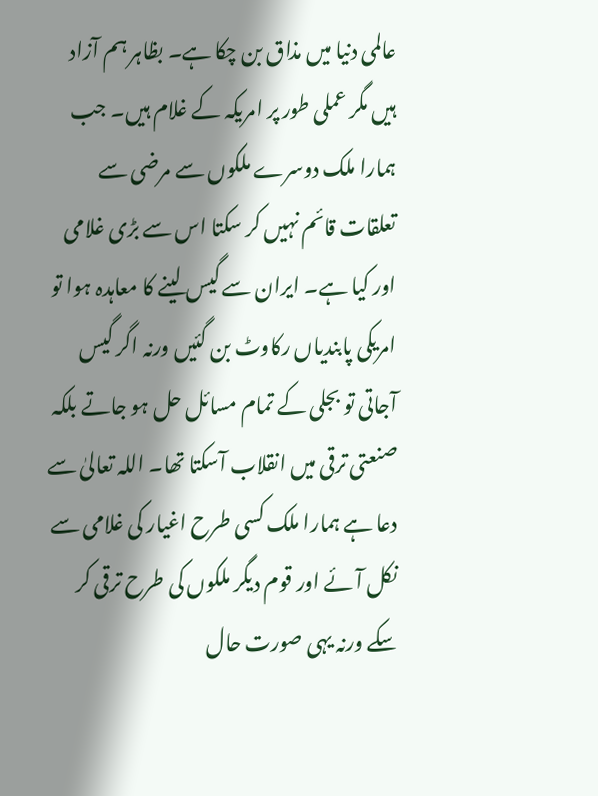عالمی دنیا میں مذاق بن چکا ہے۔ بظاہر ہم آزاد ہیں مگر عملی طور پر امریکہ کے غلام ہیں۔ جب ہمارا ملک دوسرے ملکوں سے مرضی سے تعلقات قائم نہیں کر سکتا اس سے بڑی غلامی اور کیا ہے۔ ایران سے گیس لینے کا معاہدہ ہوا تو امریکی پابندیاں رکاوٹ بن گئیں ورنہ اگر گیس آجاتی تو بجلی کے تمام مسائل حل ہو جاتے بلکہ صنعتی ترقی میں انقلاب آسکتا تھا۔ اللہ تعالیٰ سے دعا ہے ہمارا ملک کسی طرح اغیار کی غلامی سے نکل آئے اور قوم دیگر ملکوں کی طرح ترقی کر سکے ورنہ یہی صورت حال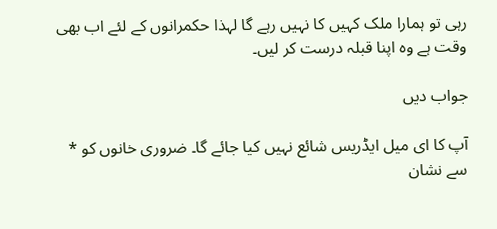رہی تو ہمارا ملک کہیں کا نہیں رہے گا لہذا حکمرانوں کے لئے اب بھی وقت ہے وہ اپنا قبلہ درست کر لیں۔

جواب دیں

آپ کا ای میل ایڈریس شائع نہیں کیا جائے گا۔ ضروری خانوں کو * سے نشان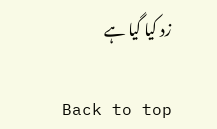زد کیا گیا ہے

Back to top